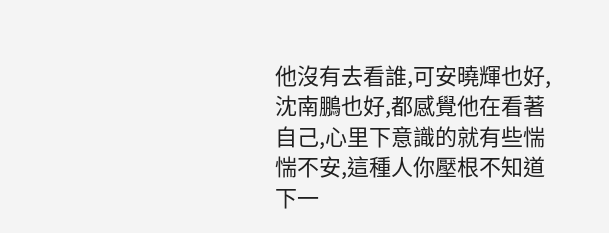他沒有去看誰,可安曉輝也好,沈南鵬也好,都感覺他在看著自己,心里下意識的就有些惴惴不安,這種人你壓根不知道下一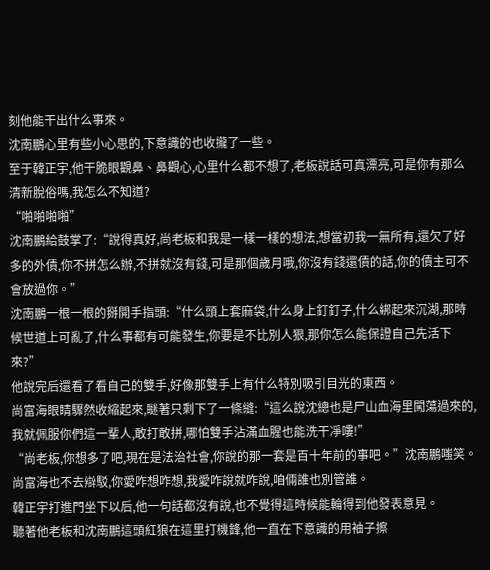刻他能干出什么事來。
沈南鵬心里有些小心思的,下意識的也收攏了一些。
至于韓正宇,他干脆眼觀鼻、鼻觀心,心里什么都不想了,老板說話可真漂亮,可是你有那么清新脫俗嗎,我怎么不知道?
“啪啪啪啪”
沈南鵬給鼓掌了:“說得真好,尚老板和我是一樣一樣的想法,想當初我一無所有,還欠了好多的外債,你不拼怎么辦,不拼就沒有錢,可是那個歲月哦,你沒有錢還債的話,你的債主可不會放過你。”
沈南鵬一根一根的掰開手指頭:“什么頭上套麻袋,什么身上釘釘子,什么綁起來沉湖,那時候世道上可亂了,什么事都有可能發生,你要是不比別人狠,那你怎么能保證自己先活下來?”
他說完后還看了看自己的雙手,好像那雙手上有什么特別吸引目光的東西。
尚富海眼睛驟然收縮起來,瞇著只剩下了一條縫:“這么說沈總也是尸山血海里闖蕩過來的,我就佩服你們這一輩人,敢打敢拼,哪怕雙手沾滿血腥也能洗干凈嘍!”
“尚老板,你想多了吧,現在是法治社會,你說的那一套是百十年前的事吧。”沈南鵬嗤笑。
尚富海也不去辯駁,你愛咋想咋想,我愛咋說就咋說,咱倆誰也別管誰。
韓正宇打進門坐下以后,他一句話都沒有說,也不覺得這時候能輪得到他發表意見。
聽著他老板和沈南鵬這頭紅狼在這里打機鋒,他一直在下意識的用袖子擦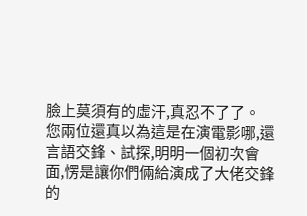臉上莫須有的虛汗,真忍不了了。
您兩位還真以為這是在演電影哪,還言語交鋒、試探,明明一個初次會面,愣是讓你們倆給演成了大佬交鋒的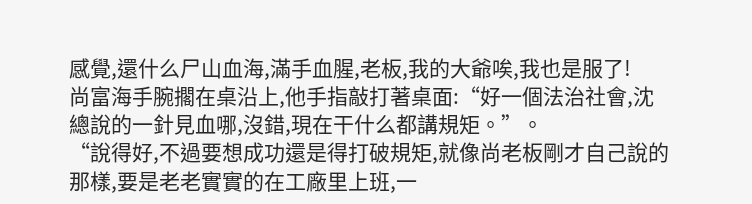感覺,還什么尸山血海,滿手血腥,老板,我的大爺唉,我也是服了!
尚富海手腕擱在桌沿上,他手指敲打著桌面:“好一個法治社會,沈總說的一針見血哪,沒錯,現在干什么都講規矩。”。
“說得好,不過要想成功還是得打破規矩,就像尚老板剛才自己說的那樣,要是老老實實的在工廠里上班,一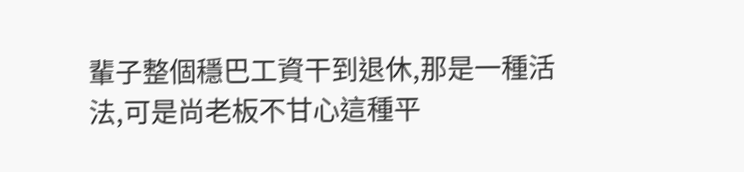輩子整個穩巴工資干到退休,那是一種活法,可是尚老板不甘心這種平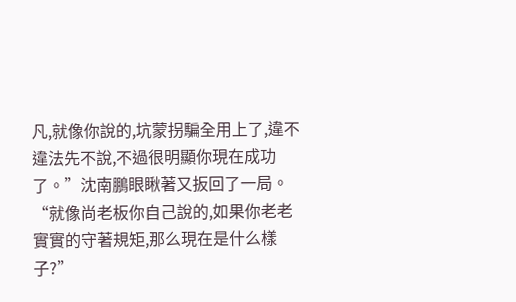凡,就像你說的,坑蒙拐騙全用上了,違不違法先不說,不過很明顯你現在成功了。”沈南鵬眼瞅著又扳回了一局。
“就像尚老板你自己說的,如果你老老實實的守著規矩,那么現在是什么樣子?”